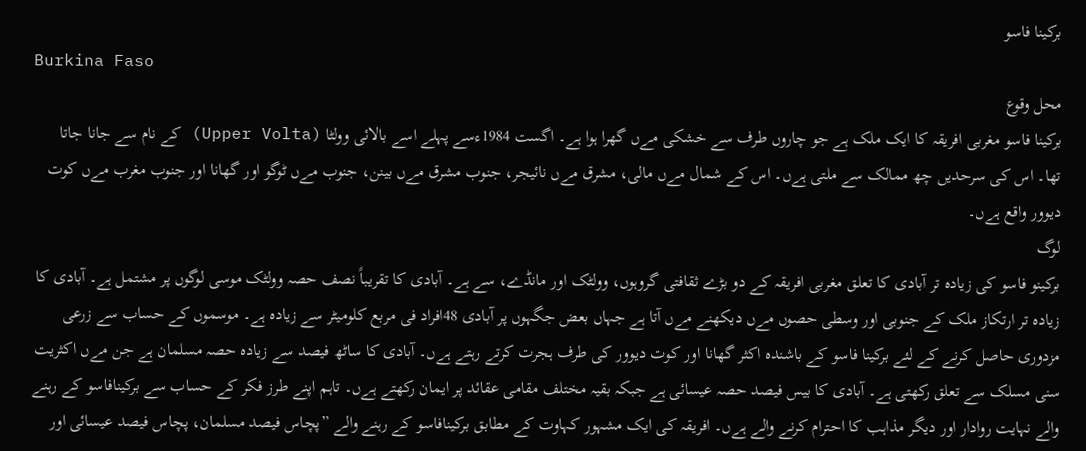برکینا فاسو
Burkina Faso
محل وقوع
برکینا فاسو مغربی افریقہ کا ایک ملک ہے جو چاروں طرف سے خشکی مےں گھرا ہوا ہے۔ اگست 1984ءسے پہلے اسے بالائی وولٹا (Upper Volta) کے نام سے جانا جاتا تھا۔ اس کی سرحدیں چھ ممالک سے ملتی ہےں۔ اس کے شمال مےں مالی، مشرق مےں نائیجر، جنوب مشرق مےں بینن، جنوب مےں ٹوگو اور گھانا اور جنوب مغرب مےں کوت دیوور واقع ہےں۔
لوگ
برکینو فاسو کی زیادہ تر آبادی کا تعلق مغربی افریقہ کے دو بڑے ثقافتی گروہوں، وولٹک اور مانڈے، سے ہے۔ آبادی کا تقریباً نصف حصہ وولٹک موسی لوگوں پر مشتمل ہے۔ آبادی کا زیادہ تر ارتکاز ملک کے جنوبی اور وسطی حصوں مےں دیکھنے مےں آتا ہے جہاں بعض جگہوں پر آبادی 48افراد فی مربع کلومیٹر سے زیادہ ہے۔ موسموں کے حساب سے زرعی مزدوری حاصل کرنے کے لئے برکینا فاسو کے باشندہ اکثر گھانا اور کوت دیوور کی طرف ہجرت کرتے رہتے ہےں۔ آبادی کا ساٹھ فیصد سے زیادہ حصہ مسلمان ہے جن مےں اکثریت سنی مسلک سے تعلق رکھتی ہے۔ آبادی کا بیس فیصد حصہ عیسائی ہے جبکہ بقیہ مختلف مقامی عقائد پر ایمان رکھتے ہےں۔ تاہم اپنے طرز فکر کے حساب سے برکینافاسو کے رہنے والے نہایت روادار اور دیگر مذاہب کا احترام کرنے والے ہےں۔ افریقہ کی ایک مشہور کہاوت کے مطابق برکینافاسو کے رہنے والے ”پچاس فیصد مسلمان، پچاس فیصد عیسائی اور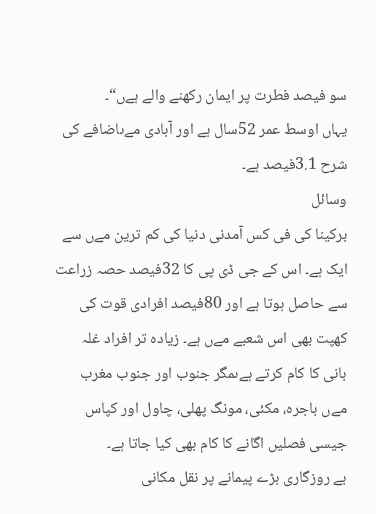سو فیصد فطرت پر ایمان رکھنے والے ہےں“۔
یہاں اوسط عمر 52سال ہے اور آبادی مےںاضافے کی شرح 3.1فیصد ہے۔
وسائل
برکینا کی فی کس آمدنی دنیا کی کم ترین مےں سے ایک ہے۔ اس کے جی ڈی پی کا 32فیصد حصہ زراعت سے حاصل ہوتا ہے اور 80فیصد افرادی قوت کی کھپت بھی اس شعبے مےں ہے۔ زیادہ تر افراد غلہ بانی کا کام کرتے ہےںمگر جنوب اور جنوب مغرب مےں باجرہ، مکئی، مونگ پھلی، چاول اور کپاس جیسی فصلیں اگانے کا کام بھی کیا جاتا ہے۔
بے روزگاری بڑے پیمانے پر نقل مکانی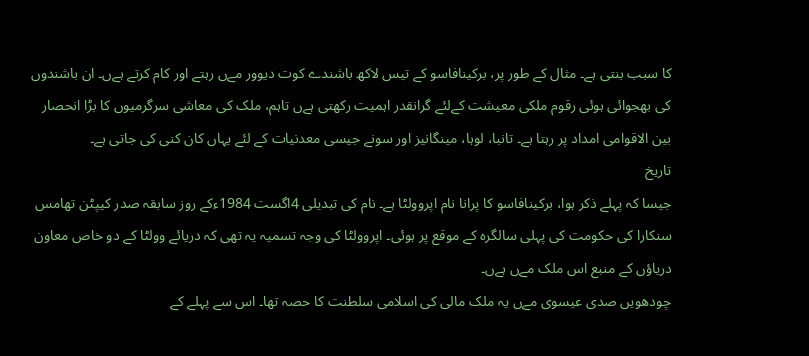کا سبب بنتی ہے۔ مثال کے طور پر، برکینافاسو کے تیس لاکھ باشندے کوت دیوور مےں رہتے اور کام کرتے ہےں۔ ان باشندوں کی بھجوائی ہوئی رقوم ملکی معیشت کےلئے گرانقدر اہمیت رکھتی ہےں تاہم، ملک کی معاشی سرگرمیوں کا بڑا انحصار بین الاقوامی امداد پر رہتا ہے۔ تانبا، لوہا، مینگانیز اور سونے جیسی معدنیات کے لئے یہاں کان کنی کی جاتی ہے۔
تاریخ
جیسا کہ پہلے ذکر ہوا، برکینافاسو کا پرانا نام اپروولٹا ہے۔ نام کی تبدیلی 4اگست 1984ءکے روز سابقہ صدر کیپٹن تھامس سنکارا کی حکومت کی پہلی سالگرہ کے موقع پر ہوئی۔ اپروولٹا کی وجہ تسمیہ یہ تھی کہ دریائے وولٹا کے دو خاص معاون دریاؤں کے منبع اس ملک مےں ہےں۔
چودھویں صدی عیسوی مےں یہ ملک مالی کی اسلامی سلطنت کا حصہ تھا۔ اس سے پہلے کے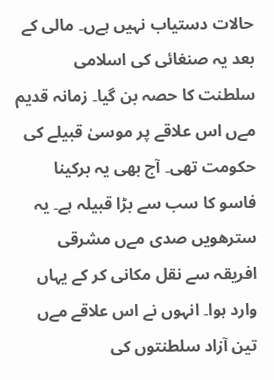حالات دستیاب نہیں ہےں۔ مالی کے بعد یہ صنغائی کی اسلامی سلطنت کا حصہ بن گیا۔ زمانہ قدیم مےں اس علاقے پر موسیٰ قبیلے کی حکومت تھی۔ آج بھی یہ برکینا فاسو کا سب سے بڑا قبیلہ ہے۔ یہ سترھویں صدی مےں مشرقی افریقہ سے نقل مکانی کر کے یہاں وارد ہوا۔ انہوں نے اس علاقے مےں تین آزاد سلطنتوں کی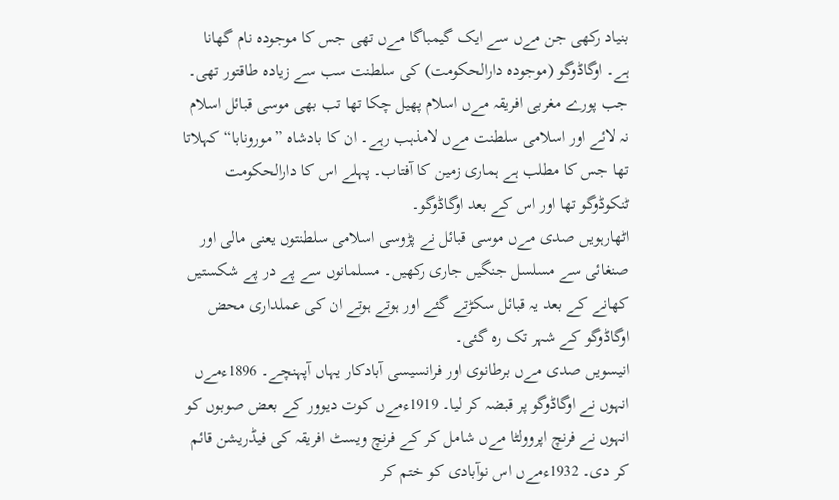بنیاد رکھی جن مےں سے ایک گیمباگا مےں تھی جس کا موجودہ نام گھانا ہے۔ اوگاڈوگو (موجودہ دارالحکومت) کی سلطنت سب سے زیادہ طاقتور تھی۔ جب پورے مغربی افریقہ مےں اسلام پھیل چکا تھا تب بھی موسی قبائل اسلام نہ لائے اور اسلامی سلطنت مےں لامذہب رہے۔ ان کا بادشاہ ”مورونابا“ کہلاتا تھا جس کا مطلب ہے ہماری زمین کا آفتاب۔ پہلے اس کا دارالحکومت ٹنکوڈوگو تھا اور اس کے بعد اوگاڈوگو۔
اٹھارہویں صدی مےں موسی قبائل نے پڑوسی اسلامی سلطنتوں یعنی مالی اور صنغائی سے مسلسل جنگیں جاری رکھیں۔ مسلمانوں سے پے در پے شکستیں کھانے کے بعد یہ قبائل سکڑتے گئے اور ہوتے ہوتے ان کی عملداری محض اوگاڈوگو کے شہر تک رہ گئی۔
انیسویں صدی مےں برطانوی اور فرانسیسی آبادکار یہاں آپہنچے۔ 1896ءمےں انہوں نے اوگاڈوگو پر قبضہ کر لیا۔ 1919ءمےں کوت دیوور کے بعض صوبوں کو انہوں نے فرنچ اپروولٹا مےں شامل کر کے فرنچ ویسٹ افریقہ کی فیڈریشن قائم کر دی۔ 1932ءمےں اس نوآبادی کو ختم کر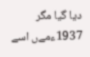دیا گیا مگر 1937ءمےں اسے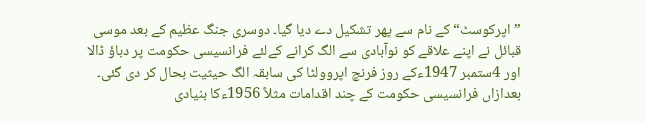”اپرکوسٹ“ کے نام سے پھر تشکیل دے دیا گیا۔ دوسری جنگ عظیم کے بعد موسی قبائل نے اپنے علاقے کو نوآبادی سے الگ کرانے کےلئے فرانسیسی حکومت پر دباؤ ڈالا اور 4ستمبر 1947ءکے روز فرنچ اپروولٹا کی سابقہ الگ حیثیت بحال کر دی گئی۔
بعدازاں فرانسیسی حکومت کے چند اقدامات مثلاً 1956ءکا بنیادی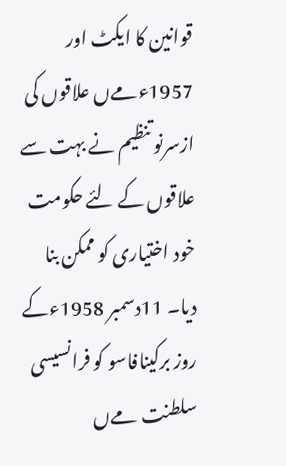قوانین کا ایکٹ اور 1957ءمےں علاقوں کی ازسرنو تنظیم نے بہت سے علاقوں کے لئے حکومت خود اختیاری کو ممکن بنا دیا۔ 11دسمبر 1958ءکے روز برکینافاسو کو فرانسیسی سلطنت مےں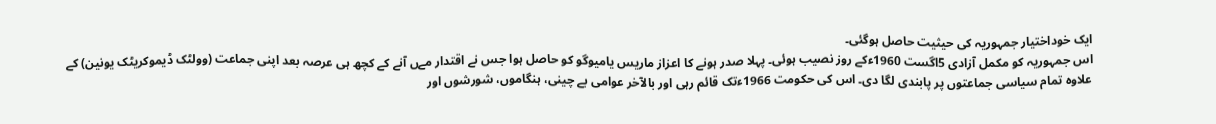ایک خوداختیار جمہوریہ کی حیثیت حاصل ہوگئی۔
اس جمہوریہ کو مکمل آزادی 5اگست 1960ءکے روز نصیب ہوئی۔ پہلا صدر ہونے کا اعزاز ماریس یامیوگو کو حاصل ہوا جس نے اقتدار مےں آنے کے کچھ ہی عرصہ بعد اپنی جماعت (وولٹک ڈیموکریٹک یونین) کے علاوہ تمام سیاسی جماعتوں پر پابندی لگا دی۔ اس کی حکومت 1966ءتک قائم رہی اور بالآخر عوامی بے چینی، ہنگاموں، شورشوں اور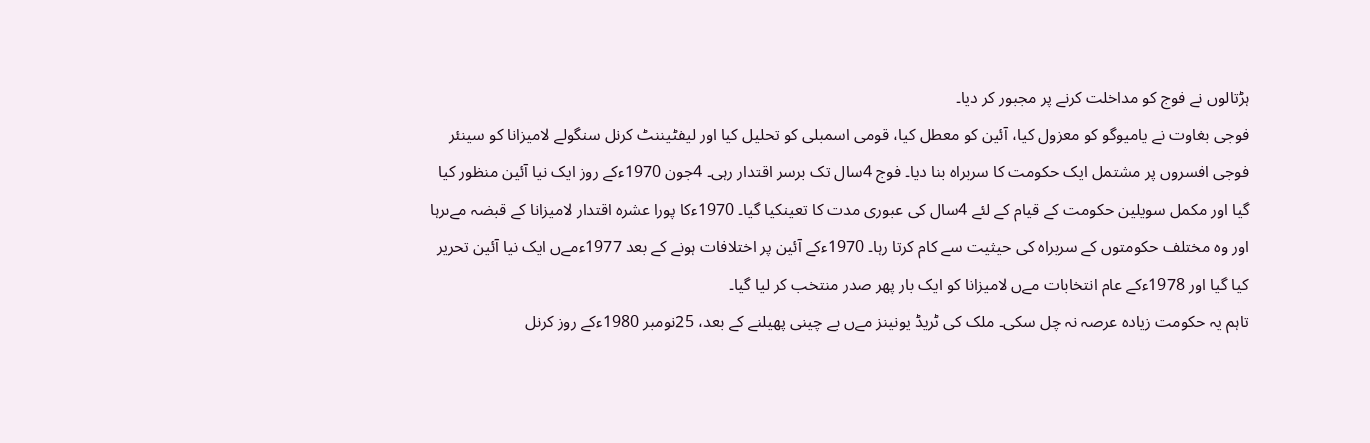ہڑتالوں نے فوج کو مداخلت کرنے پر مجبور کر دیا۔
فوجی بغاوت نے یامیوگو کو معزول کیا، آئین کو معطل کیا، قومی اسمبلی کو تحلیل کیا اور لیفٹیننٹ کرنل سنگولے لامیزانا کو سینئر فوجی افسروں پر مشتمل ایک حکومت کا سربراہ بنا دیا۔ فوج 4سال تک برسر اقتدار رہی۔ 4جون 1970ءکے روز ایک نیا آئین منظور کیا گیا اور مکمل سویلین حکومت کے قیام کے لئے 4سال کی عبوری مدت کا تعینکیا گیا۔ 1970ءکا پورا عشرہ اقتدار لامیزانا کے قبضہ مےںرہا اور وہ مختلف حکومتوں کے سربراہ کی حیثیت سے کام کرتا رہا۔ 1970ءکے آئین پر اختلافات ہونے کے بعد 1977ءمےں ایک نیا آئین تحریر کیا گیا اور 1978ءکے عام انتخابات مےں لامیزانا کو ایک بار پھر صدر منتخب کر لیا گیا۔
تاہم یہ حکومت زیادہ عرصہ نہ چل سکی۔ ملک کی ٹریڈ یونینز مےں بے چینی پھیلنے کے بعد، 25نومبر 1980ءکے روز کرنل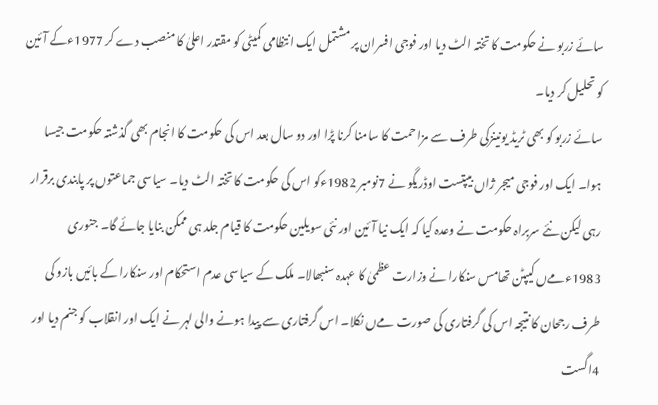سائے زربو نے حکومت کا تختہ الٹ دیا اور فوجی افسران پر مشتمل ایک انتظامی کمیٹی کو مقتدر اعلیٰ کا منصب دے کر 1977ءکے آئین کو تحلیل کر دیا۔
سائے زربو کو بھی ٹریڈ یونینزکی طرف سے مزاحمت کا سامنا کرنا پڑا اور دو سال بعد اس کی حکومت کا انجام بھی گذشتہ حکومت جیسا ہوا۔ ایک اور فوجی میجر ژاں بیپتست اوڈریگو نے 7نومبر 1982ءکو اس کی حکومت کا تختہ الٹ دیا۔ سیاسی جماعتوں پر پابندی برقرار رہی لیکن نئے سربراہ حکومت نے وعدہ کیا کہ ایک نیا آئین اور نئی سویلین حکومت کا قیام جلد ہی ممکن بنایا جائے گا۔ جنوری 1983ءمےں کیپٹن تھامس سنکارا نے وزارت عظمیٰ کا عہدہ سنبھالا۔ ملک کے سیاسی عدم استحکام اور سنکارا کے بائیں بازو کی طرف رجحان کا نتیجہ اس کی گرفتاری کی صورت مےں نکلا۔ اس گرفتاری سے پیدا ہونے والی لہر نے ایک اور انقلاب کو جنم دیا اور 4اگست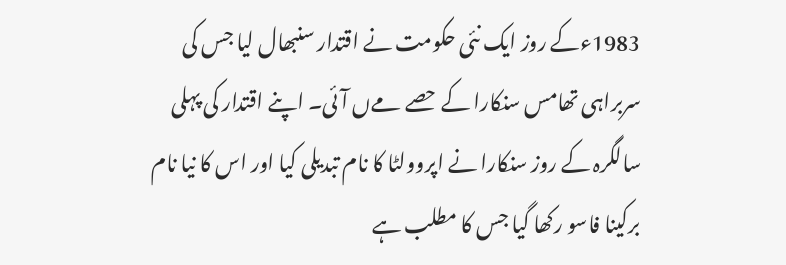1983ءکے روز ایک نئی حکومت نے اقتدار سنبھال لیا جس کی سربراہی تھامس سنکارا کے حصے مےں آئی۔ اپنے اقتدار کی پہلی سالگرہ کے روز سنکارا نے اپروولٹا کا نام تبدیلی کیا اور اس کا نیا نام برکینا فاسو رکھا گیا جس کا مطلب ہے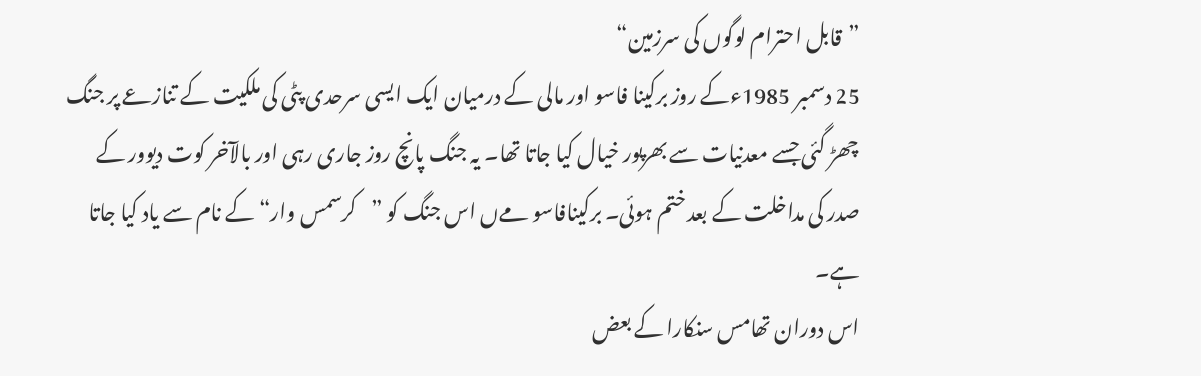”قابل احترام لوگوں کی سرزمین“
25 دسمبر 1985ءکے روز برکینا فاسو اور مالی کے درمیان ایک ایسی سرحدی پٹی کی ملکیت کے تنازعے پر جنگ چھڑ گئی جسے معدنیات سے بھرپور خیال کیا جاتا تھا۔ یہ جنگ پانچ روز جاری رہی اور بالآخر کوت دیوور کے صدر کی مداخلت کے بعد ختم ہوئی۔ برکینافاسو مےں اس جنگ کو ”کرسمس وار“ کے نام سے یاد کیا جاتا ہے۔
اس دوران تھامس سنکارا کے بعض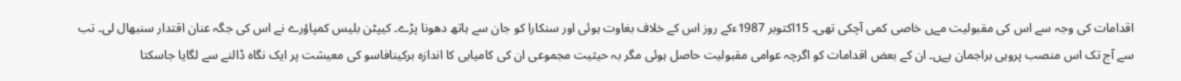اقدامات کی وجہ سے اس کی مقبولیت مےں خاصی کمی آچکی تھی۔ 15اکتوبر 1987ءکے روز اس کے خلاف بغاوت ہوئی اور سنکارا کو جان سے ہاتھ دھونا پڑے۔ کیپٹن بلیس کمپاؤرے نے اس کی جگہ عنان اقتدار سنبھال لی۔ تب سے آج تک اس منصب پروہی براجمان ہےں۔ ان کے بعض اقدامات کو اگرچہ عوامی مقبولیت حاصل ہوئی مگر بہ حیثیت مجموعی ان کی کامیابی کا اندازہ برکینافاسو کی معیشت پر ایک نگاہ ڈالنے سے لگایا جاسکتا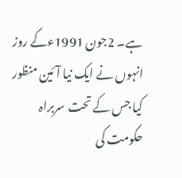ہے۔ 2جون 1991ءکے روز انہوں نے ایک نیا آئین منظور کیا جس کے تحت سربراہ حکومت کی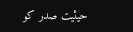حیثیت صدر کو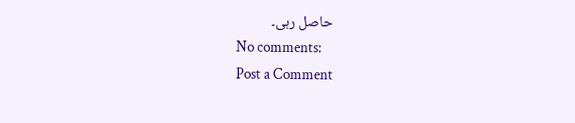حاصل رہی۔
No comments:
Post a Comment